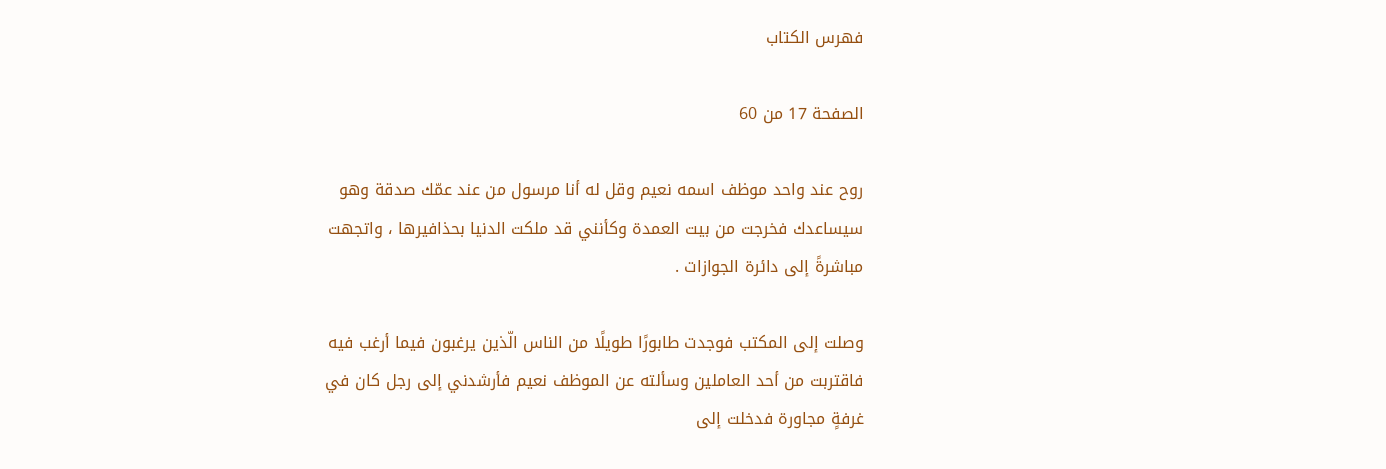فهرس الكتاب

الصفحة 17 من 60

روح عند واحد موظف اسمه نعيم وقل له أنا مرسول من عند عمّك صدقة وهو سيساعدك فخرجت من بيت العمدة وكأنني قد ملكت الدنيا بحذافيرها ، واتجهت مباشرةً إلى دائرة الجوازات .

وصلت إلى المكتب فوجدت طابورًا طويلًا من الناس الّذين يرغبون فيما أرغب فيه فاقتربت من أحد العاملين وسألته عن الموظف نعيم فأرشدني إلى رجل كان في غرفةٍ مجاورة فدخلت إلى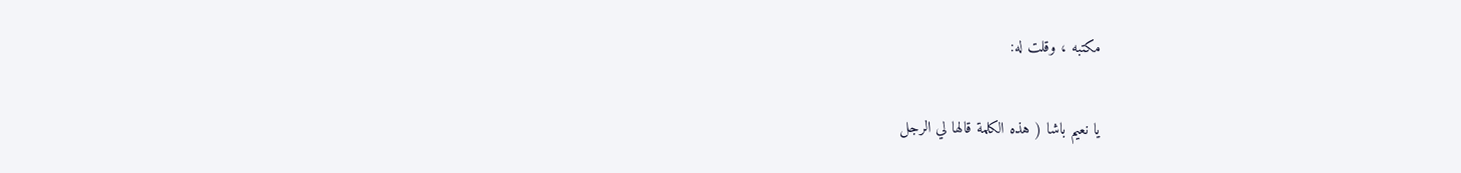مكتبه ، وقلت له:

يا نعيم باشا ( هذه الكلمة قالها لي الرجل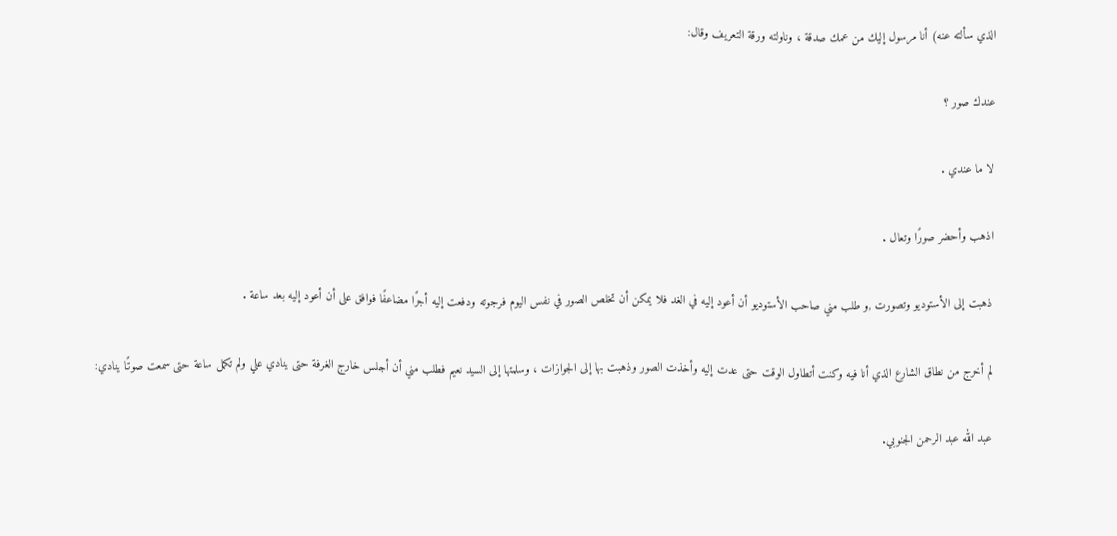الذي سألته عنه) أنا مرسول إليك من عمك صدقة ، وناولته ورقة التعريف وقال:

عندك صور ؟

لا ما عندي .

اذهب وأحضر صورًا وتعال .

ذهبت إلى الأستوديو وتصورت ,و طلب مني صاحب الأستوديو أن أعود إليه في الغد فلا يمكن أن تخلص الصور في نفس اليوم فرجوته ودفعت إليه أجرًا مضاعفًا فوافق على أن أعود إليه بعد ساعة .

لم أخرج من نطاق الشارع الذي أنا فيه وكنت أتطاول الوقت حتى عدت إليه وأخذت الصور وذهبت بها إلى الجوازات ، وسلمتها إلى السيد نعيم فطلب مني أن أجلس خارج الغرفة حتى ينادي علي ولم تكمل ساعة حتى سمعت صوتًا ينادي:

عبد الله عبد الرحمن الجنوبي.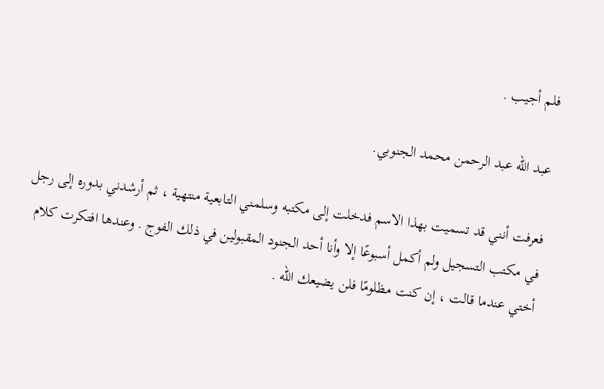فلم أجيب .

عبد الله عبد الرحمن محمد الجنوبي.

فعرفت أنني قد تسميت بهذا الاسم فدخلت إلى مكتبه وسلمني التابعية منتهية ، ثم أرشدني بدوره إلى رجل في مكتب التسجيل ولم أكمل أسبوعًا إلا وأنا أحد الجنود المقبولين في ذلك الفوج . وعندها افتكرت كلام أختي عندما قالت ، إن كنت مظلومًا فلن يضيعك الله .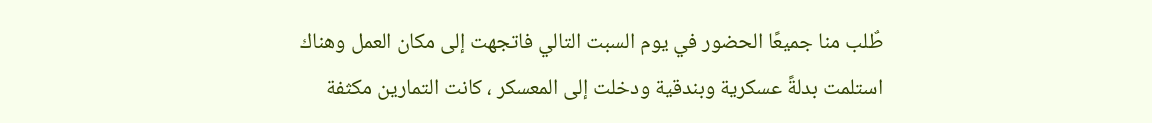طٌلب منا جميعًا الحضور في يوم السبت التالي فاتجهت إلى مكان العمل وهناك استلمت بدلةً عسكرية وبندقية ودخلت إلى المعسكر ، كانت التمارين مكثفة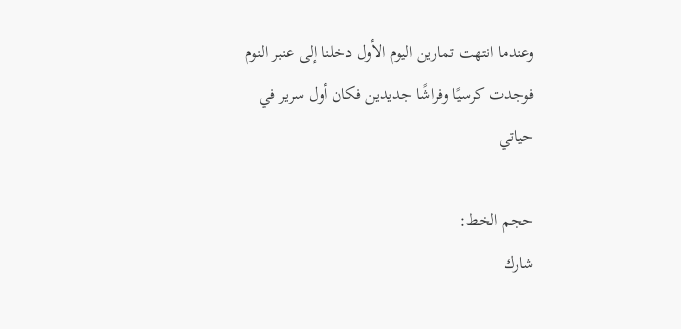وعندما انتهت تمارين اليوم الأول دخلنا إلى عنبر النوم فوجدت كرسيًا وفراشًا جديدين فكان أول سرير في حياتي

حجم الخط:
شارك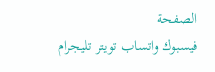الصفحة
فيسبوك واتساب تويتر تليجرام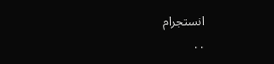انستجرام
. .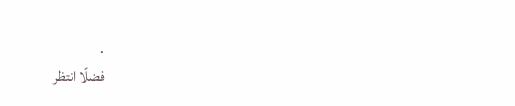.
فضلًا انتظر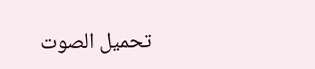تحميل الصوت